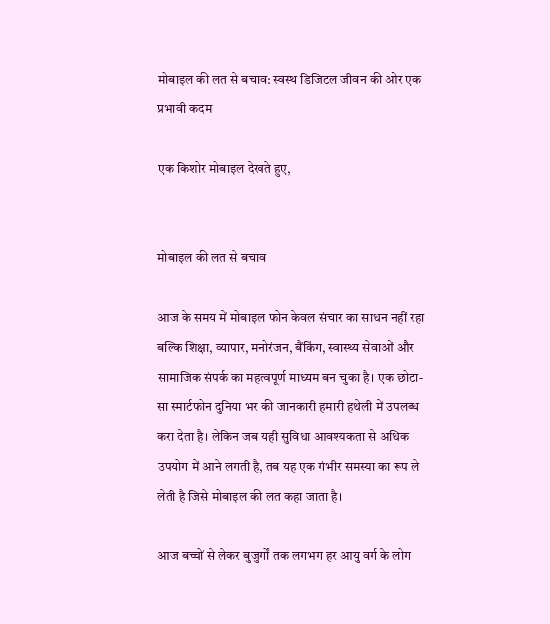मोबाइल की लत से बचाव: स्वस्थ डिजिटल जीवन की ओर एक प्रभावी कदम

एक किशोर मोबाइल देखते हुए,


मोबाइल की लत से बचाव

आज के समय में मोबाइल फोन केवल संचार का साधन नहीं रहा बल्कि शिक्षा, व्यापार, मनोरंजन, बैंकिंग, स्वास्थ्य सेवाओं और सामाजिक संपर्क का महत्वपूर्ण माध्यम बन चुका है। एक छोटा-सा स्मार्टफोन दुनिया भर की जानकारी हमारी हथेली में उपलब्ध करा देता है। लेकिन जब यही सुविधा आवश्यकता से अधिक उपयोग में आने लगती है, तब यह एक गंभीर समस्या का रूप ले लेती है जिसे मोबाइल की लत कहा जाता है।

आज बच्चों से लेकर बुजुर्गों तक लगभग हर आयु वर्ग के लोग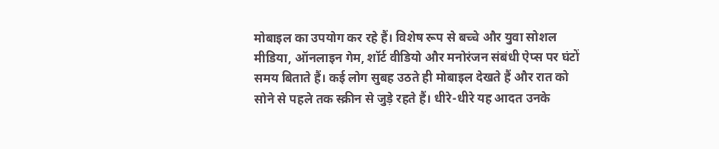मोबाइल का उपयोग कर रहे हैं। विशेष रूप से बच्चे और युवा सोशल मीडिया, ऑनलाइन गेम, शॉर्ट वीडियो और मनोरंजन संबंधी ऐप्स पर घंटों समय बिताते हैं। कई लोग सुबह उठते ही मोबाइल देखते हैं और रात को सोने से पहले तक स्क्रीन से जुड़े रहते हैं। धीरे-धीरे यह आदत उनके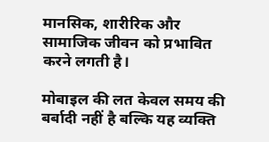मानसिक, शारीरिक और सामाजिक जीवन को प्रभावित करने लगती है।

मोबाइल की लत केवल समय की बर्बादी नहीं है बल्कि यह व्यक्ति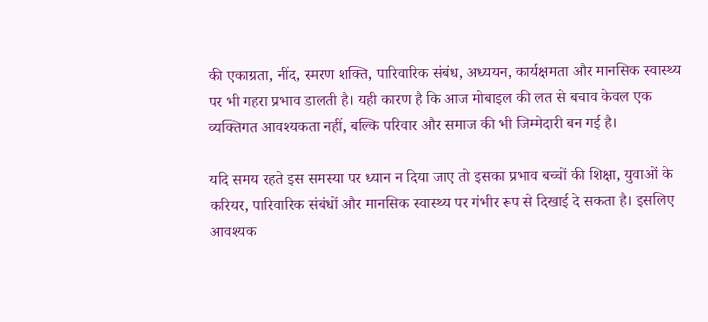की एकाग्रता, नींद, स्मरण शक्ति, पारिवारिक संबंध, अध्ययन, कार्यक्षमता और मानसिक स्वास्थ्य पर भी गहरा प्रभाव डालती है। यही कारण है कि आज मोबाइल की लत से बचाव केवल एक व्यक्तिगत आवश्यकता नहीं, बल्कि परिवार और समाज की भी जिम्मेदारी बन गई है।

यदि समय रहते इस समस्या पर ध्यान न दिया जाए तो इसका प्रभाव बच्चों की शिक्षा, युवाओं के करियर, पारिवारिक संबंधों और मानसिक स्वास्थ्य पर गंभीर रूप से दिखाई दे सकता है। इसलिए आवश्यक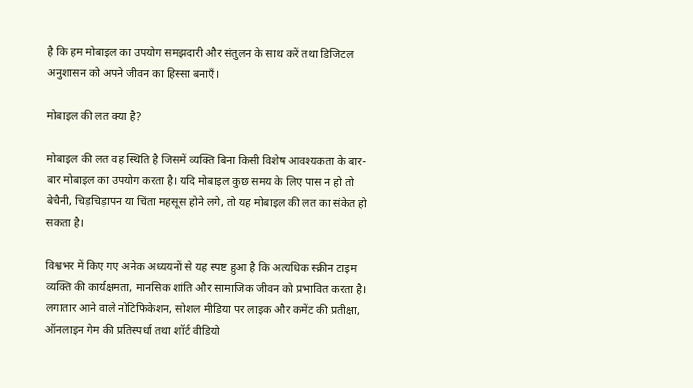है कि हम मोबाइल का उपयोग समझदारी और संतुलन के साथ करें तथा डिजिटल अनुशासन को अपने जीवन का हिस्सा बनाएँ।

मोबाइल की लत क्या है?

मोबाइल की लत वह स्थिति है जिसमें व्यक्ति बिना किसी विशेष आवश्यकता के बार-बार मोबाइल का उपयोग करता है। यदि मोबाइल कुछ समय के लिए पास न हो तो बेचैनी, चिड़चिड़ापन या चिंता महसूस होने लगे, तो यह मोबाइल की लत का संकेत हो सकता है।

विश्वभर में किए गए अनेक अध्ययनों से यह स्पष्ट हुआ है कि अत्यधिक स्क्रीन टाइम व्यक्ति की कार्यक्षमता, मानसिक शांति और सामाजिक जीवन को प्रभावित करता है। लगातार आने वाले नोटिफिकेशन, सोशल मीडिया पर लाइक और कमेंट की प्रतीक्षा, ऑनलाइन गेम की प्रतिस्पर्धा तथा शॉर्ट वीडियो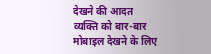देखने की आदत व्यक्ति को बार-बार मोबाइल देखने के लिए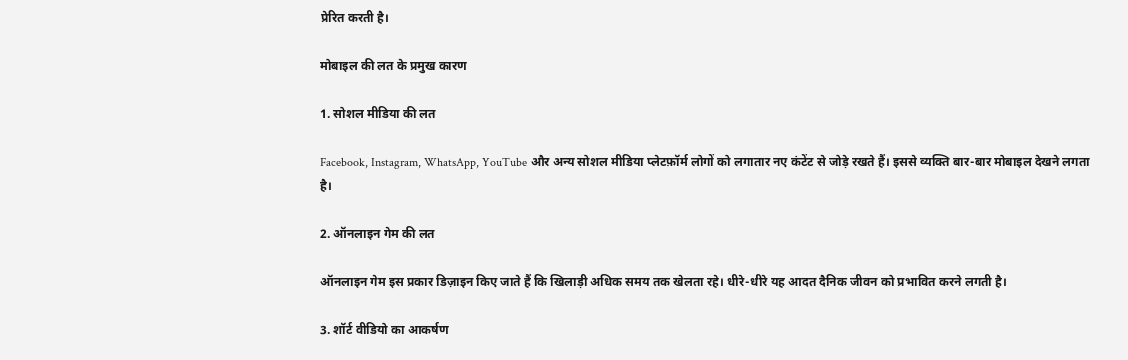प्रेरित करती है।

मोबाइल की लत के प्रमुख कारण

1. सोशल मीडिया की लत

Facebook, Instagram, WhatsApp, YouTube और अन्य सोशल मीडिया प्लेटफ़ॉर्म लोगों को लगातार नए कंटेंट से जोड़े रखते हैं। इससे व्यक्ति बार-बार मोबाइल देखने लगता है।

2. ऑनलाइन गेम की लत

ऑनलाइन गेम इस प्रकार डिज़ाइन किए जाते हैं कि खिलाड़ी अधिक समय तक खेलता रहे। धीरे-धीरे यह आदत दैनिक जीवन को प्रभावित करने लगती है।

3. शॉर्ट वीडियो का आकर्षण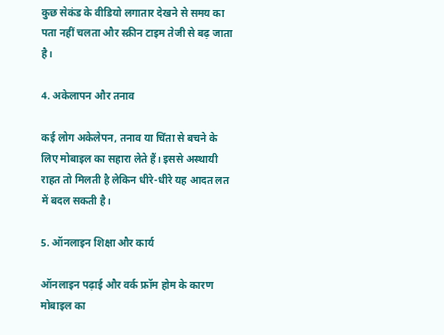कुछ सेकंड के वीडियो लगातार देखने से समय का पता नहीं चलता और स्क्रीन टाइम तेजी से बढ़ जाता है।

4. अकेलापन और तनाव

कई लोग अकेलेपन, तनाव या चिंता से बचने के लिए मोबाइल का सहारा लेते हैं। इससे अस्थायी राहत तो मिलती है लेकिन धीरे-धीरे यह आदत लत में बदल सकती है।

5. ऑनलाइन शिक्षा और कार्य

ऑनलाइन पढ़ाई और वर्क फ्रॉम होम के कारण मोबाइल का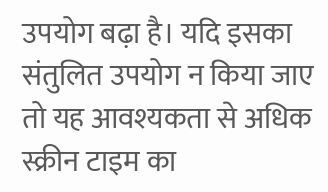उपयोग बढ़ा है। यदि इसका संतुलित उपयोग न किया जाए तो यह आवश्यकता से अधिक स्क्रीन टाइम का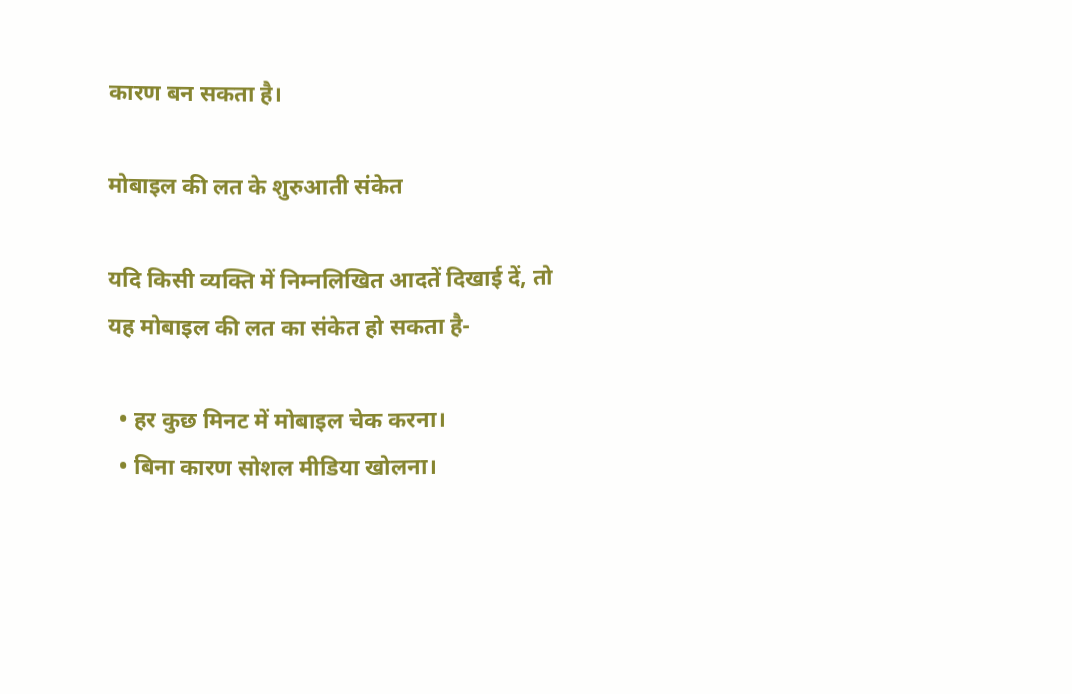कारण बन सकता है।

मोबाइल की लत के शुरुआती संकेत

यदि किसी व्यक्ति में निम्नलिखित आदतें दिखाई दें, तो यह मोबाइल की लत का संकेत हो सकता है-

  • हर कुछ मिनट में मोबाइल चेक करना।
  • बिना कारण सोशल मीडिया खोलना।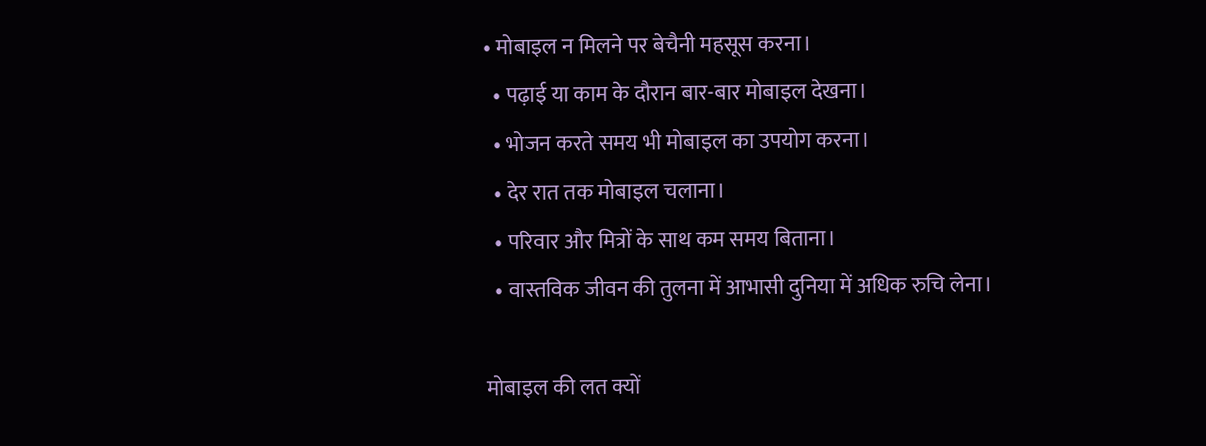• मोबाइल न मिलने पर बेचैनी महसूस करना।
  • पढ़ाई या काम के दौरान बार-बार मोबाइल देखना।
  • भोजन करते समय भी मोबाइल का उपयोग करना।
  • देर रात तक मोबाइल चलाना।
  • परिवार और मित्रों के साथ कम समय बिताना।
  • वास्तविक जीवन की तुलना में आभासी दुनिया में अधिक रुचि लेना।

मोबाइल की लत क्यों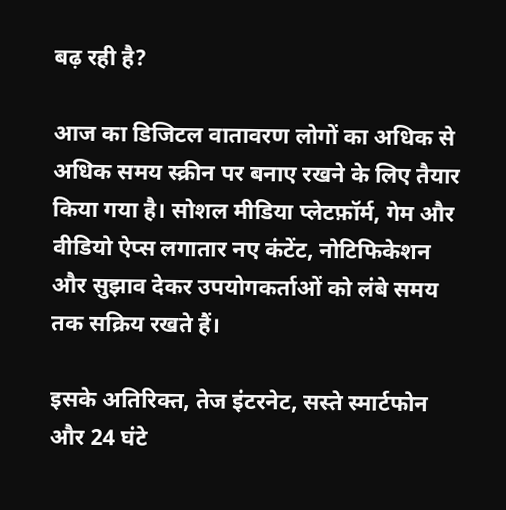बढ़ रही है?

आज का डिजिटल वातावरण लोगों का अधिक से अधिक समय स्क्रीन पर बनाए रखने के लिए तैयार किया गया है। सोशल मीडिया प्लेटफ़ॉर्म, गेम और वीडियो ऐप्स लगातार नए कंटेंट, नोटिफिकेशन और सुझाव देकर उपयोगकर्ताओं को लंबे समय तक सक्रिय रखते हैं।

इसके अतिरिक्त, तेज इंटरनेट, सस्ते स्मार्टफोन और 24 घंटे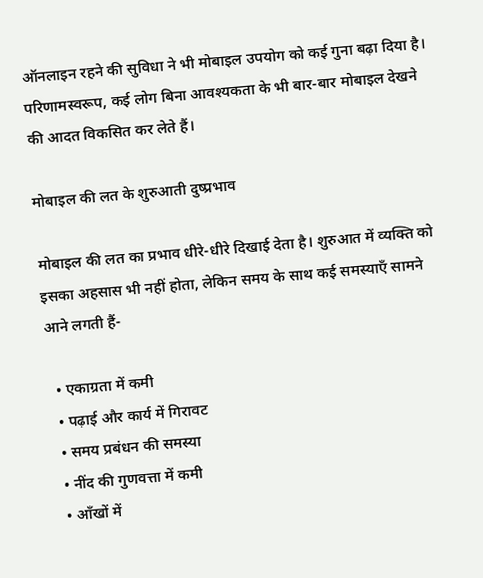ऑनलाइन रहने की सुविधा ने भी मोबाइल उपयोग को कई गुना बढ़ा दिया है। परिणामस्वरूप, कई लोग बिना आवश्यकता के भी बार-बार मोबाइल देखने की आदत विकसित कर लेते हैं।

मोबाइल की लत के शुरुआती दुष्प्रभाव

मोबाइल की लत का प्रभाव धीरे-धीरे दिखाई देता है। शुरुआत में व्यक्ति को इसका अहसास भी नहीं होता, लेकिन समय के साथ कई समस्याएँ सामने आने लगती हैं-

  • एकाग्रता में कमी
  • पढ़ाई और कार्य में गिरावट
  • समय प्रबंधन की समस्या
  • नींद की गुणवत्ता में कमी
  • आँखों में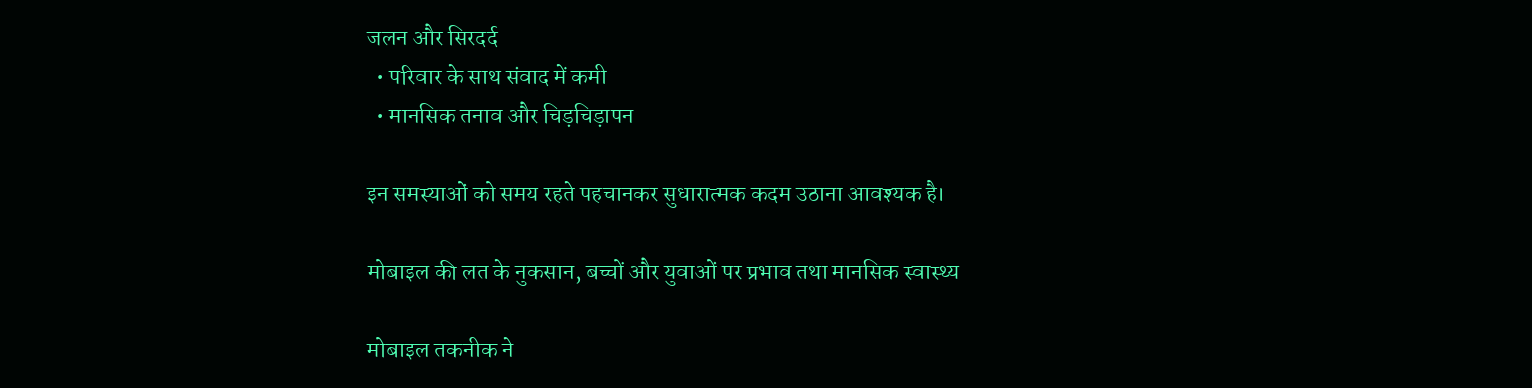जलन और सिरदर्द
  • परिवार के साथ संवाद में कमी
  • मानसिक तनाव और चिड़चिड़ापन

इन समस्याओं को समय रहते पहचानकर सुधारात्मक कदम उठाना आवश्यक है।

मोबाइल की लत के नुकसान, बच्चों और युवाओं पर प्रभाव तथा मानसिक स्वास्थ्य

मोबाइल तकनीक ने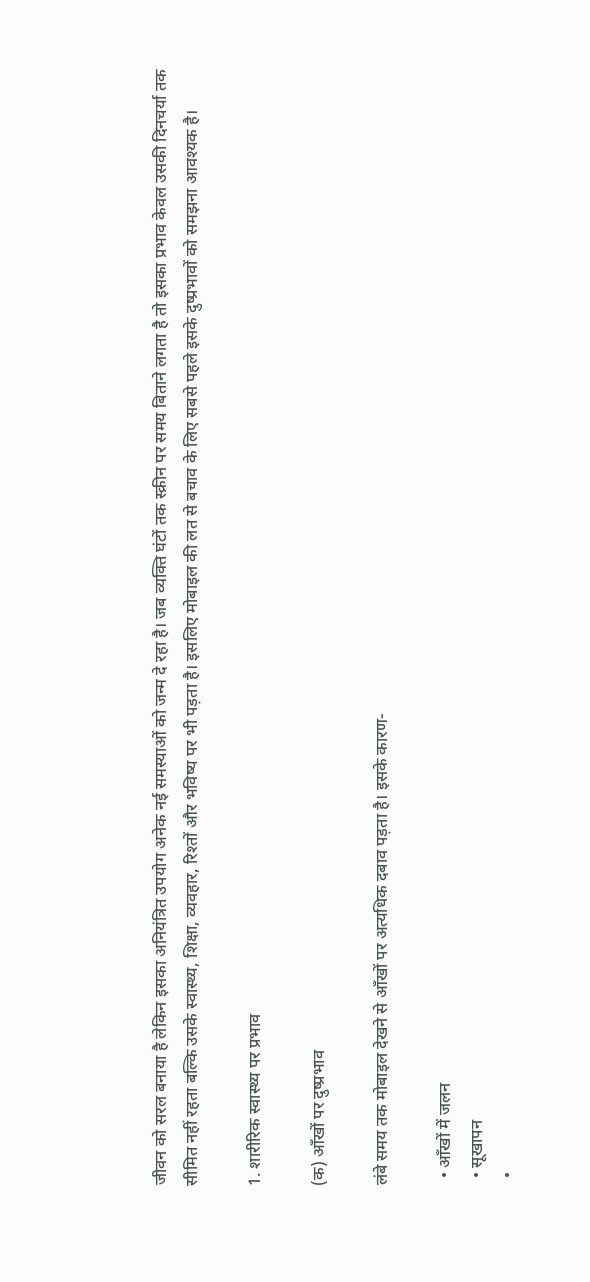जीवन को सरल बनाया है लेकिन इसका अनियंत्रित उपयोग अनेक नई समस्याओं को जन्म दे रहा है। जब व्यक्ति घंटों तक स्क्रीन पर समय बिताने लगता है तो इसका प्रभाव केवल उसकी दिनचर्या तक सीमित नहीं रहता बल्कि उसके स्वास्थ्य, शिक्षा, व्यवहार, रिश्तों और भविष्य पर भी पड़ता है। इसलिए मोबाइल की लत से बचाव के लिए सबसे पहले इसके दुष्प्रभावों को समझना आवश्यक है।

1. शारीरिक स्वास्थ्य पर प्रभाव

(क) आँखों पर दुष्प्रभाव

लंबे समय तक मोबाइल देखने से आँखों पर अत्यधिक दबाव पड़ता है। इसके कारण-

  • आँखों में जलन
  • सूखापन
  •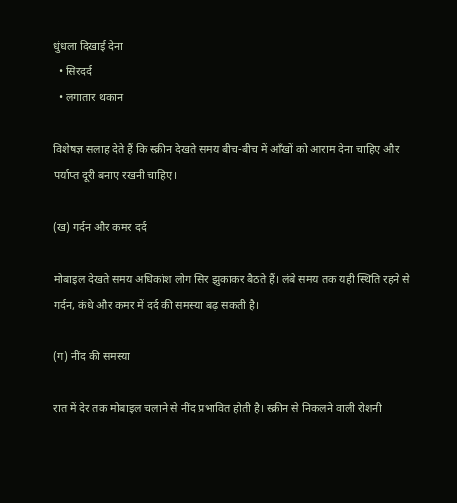धुंधला दिखाई देना
  • सिरदर्द
  • लगातार थकान

विशेषज्ञ सलाह देते हैं कि स्क्रीन देखते समय बीच-बीच में आँखों को आराम देना चाहिए और पर्याप्त दूरी बनाए रखनी चाहिए।

(ख) गर्दन और कमर दर्द

मोबाइल देखते समय अधिकांश लोग सिर झुकाकर बैठते हैं। लंबे समय तक यही स्थिति रहने से गर्दन, कंधे और कमर में दर्द की समस्या बढ़ सकती है।

(ग) नींद की समस्या

रात में देर तक मोबाइल चलाने से नींद प्रभावित होती है। स्क्रीन से निकलने वाली रोशनी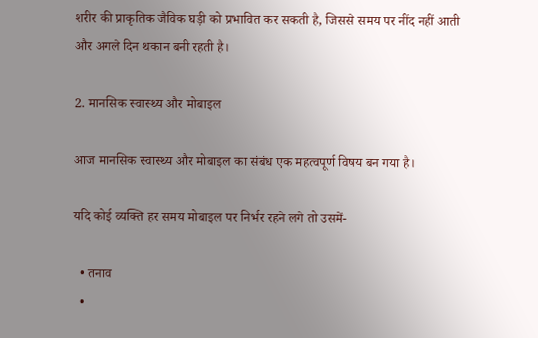शरीर की प्राकृतिक जैविक घड़ी को प्रभावित कर सकती है, जिससे समय पर नींद नहीं आती और अगले दिन थकान बनी रहती है।

2. मानसिक स्वास्थ्य और मोबाइल

आज मानसिक स्वास्थ्य और मोबाइल का संबंध एक महत्वपूर्ण विषय बन गया है।

यदि कोई व्यक्ति हर समय मोबाइल पर निर्भर रहने लगे तो उसमें-

  • तनाव
  •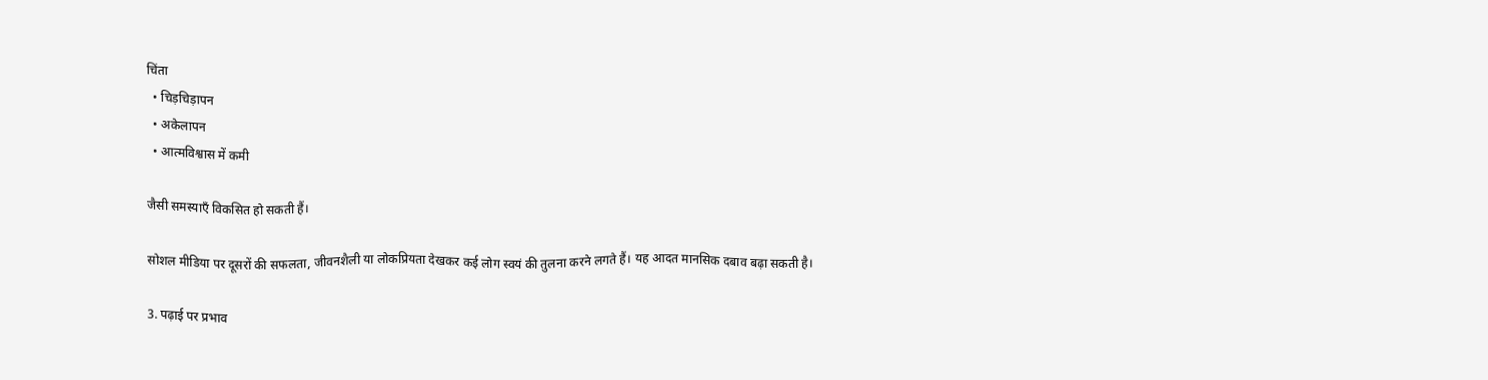चिंता
  • चिड़चिड़ापन
  • अकेलापन
  • आत्मविश्वास में कमी

जैसी समस्याएँ विकसित हो सकती हैं।

सोशल मीडिया पर दूसरों की सफलता, जीवनशैली या लोकप्रियता देखकर कई लोग स्वयं की तुलना करने लगते हैं। यह आदत मानसिक दबाव बढ़ा सकती है।

3. पढ़ाई पर प्रभाव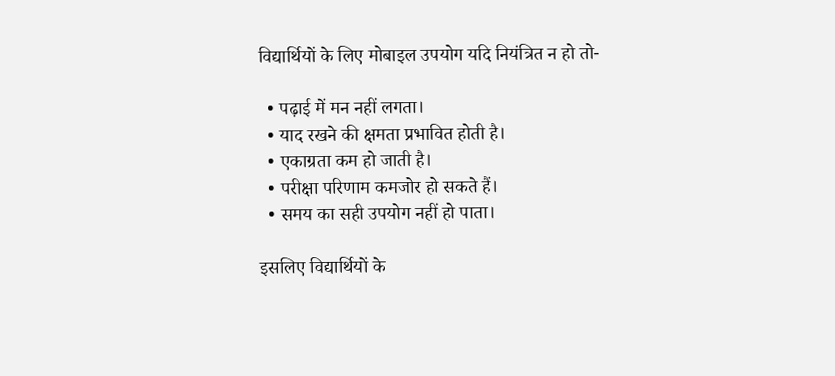विद्यार्थियों के लिए मोबाइल उपयोग यदि नियंत्रित न हो तो-

  • पढ़ाई में मन नहीं लगता।
  • याद रखने की क्षमता प्रभावित होती है।
  • एकाग्रता कम हो जाती है।
  • परीक्षा परिणाम कमजोर हो सकते हैं।
  • समय का सही उपयोग नहीं हो पाता।

इसलिए विद्यार्थियों के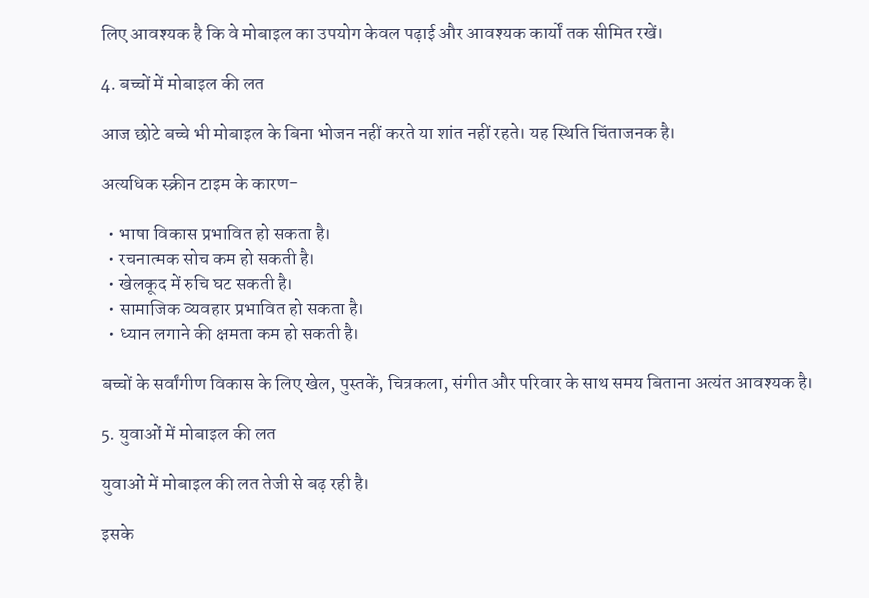लिए आवश्यक है कि वे मोबाइल का उपयोग केवल पढ़ाई और आवश्यक कार्यों तक सीमित रखें।

4. बच्चों में मोबाइल की लत

आज छोटे बच्चे भी मोबाइल के बिना भोजन नहीं करते या शांत नहीं रहते। यह स्थिति चिंताजनक है।

अत्यधिक स्क्रीन टाइम के कारण-

  • भाषा विकास प्रभावित हो सकता है।
  • रचनात्मक सोच कम हो सकती है।
  • खेलकूद में रुचि घट सकती है।
  • सामाजिक व्यवहार प्रभावित हो सकता है।
  • ध्यान लगाने की क्षमता कम हो सकती है।

बच्चों के सर्वांगीण विकास के लिए खेल, पुस्तकें, चित्रकला, संगीत और परिवार के साथ समय बिताना अत्यंत आवश्यक है।

5. युवाओं में मोबाइल की लत

युवाओं में मोबाइल की लत तेजी से बढ़ रही है।

इसके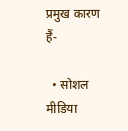प्रमुख कारण हैं-

  • सोशल मीडिया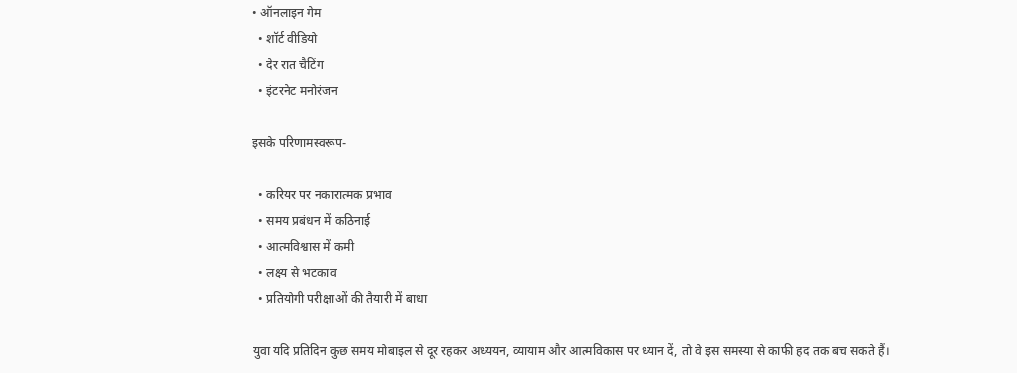• ऑनलाइन गेम
  • शॉर्ट वीडियो
  • देर रात चैटिंग
  • इंटरनेट मनोरंजन

इसके परिणामस्वरूप-

  • करियर पर नकारात्मक प्रभाव
  • समय प्रबंधन में कठिनाई
  • आत्मविश्वास में कमी
  • लक्ष्य से भटकाव
  • प्रतियोगी परीक्षाओं की तैयारी में बाधा

युवा यदि प्रतिदिन कुछ समय मोबाइल से दूर रहकर अध्ययन, व्यायाम और आत्मविकास पर ध्यान दें, तो वे इस समस्या से काफी हद तक बच सकते हैं।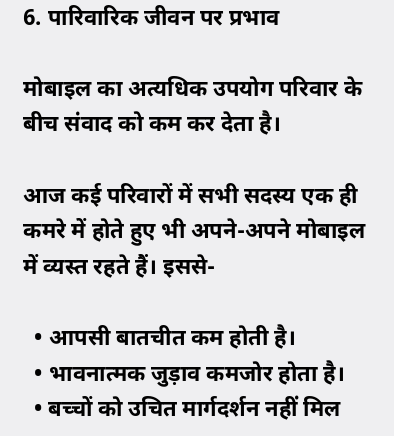6. पारिवारिक जीवन पर प्रभाव

मोबाइल का अत्यधिक उपयोग परिवार के बीच संवाद को कम कर देता है।

आज कई परिवारों में सभी सदस्य एक ही कमरे में होते हुए भी अपने-अपने मोबाइल में व्यस्त रहते हैं। इससे-

  • आपसी बातचीत कम होती है।
  • भावनात्मक जुड़ाव कमजोर होता है।
  • बच्चों को उचित मार्गदर्शन नहीं मिल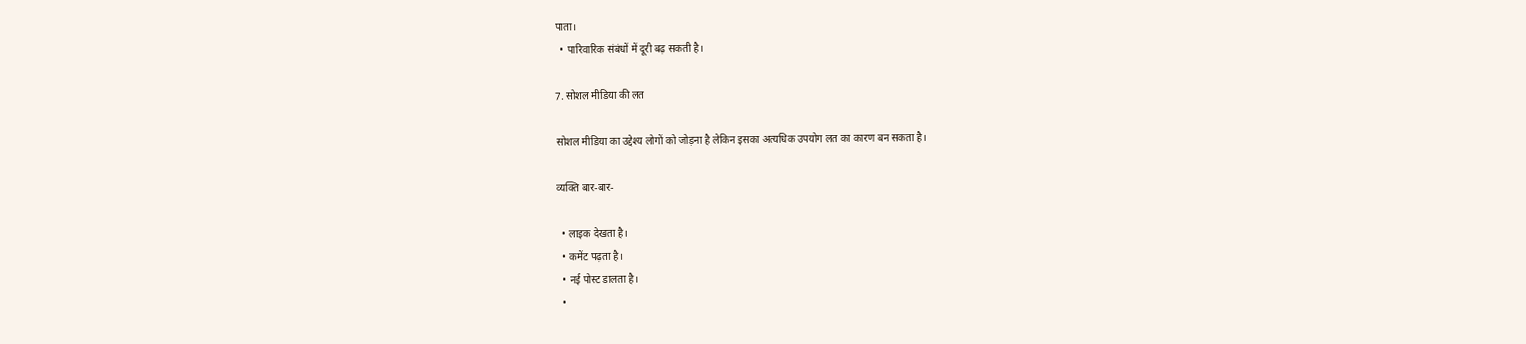पाता।
  • पारिवारिक संबंधों में दूरी बढ़ सकती है।

7. सोशल मीडिया की लत

सोशल मीडिया का उद्देश्य लोगों को जोड़ना है लेकिन इसका अत्यधिक उपयोग लत का कारण बन सकता है।

व्यक्ति बार-बार-

  • लाइक देखता है।
  • कमेंट पढ़ता है।
  • नई पोस्ट डालता है।
  •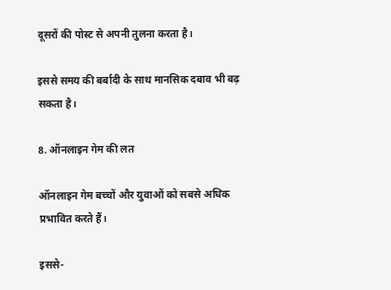दूसरों की पोस्ट से अपनी तुलना करता है।

इससे समय की बर्बादी के साथ मानसिक दबाव भी बढ़ सकता है।

8. ऑनलाइन गेम की लत

ऑनलाइन गेम बच्चों और युवाओं को सबसे अधिक प्रभावित करते हैं।

इससे-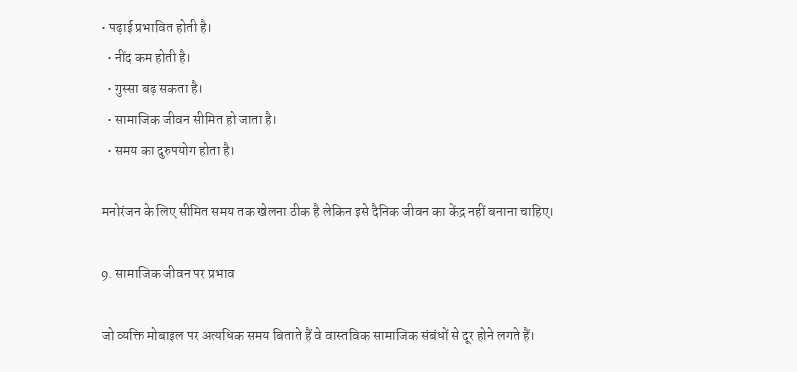• पढ़ाई प्रभावित होती है।
  • नींद कम होती है।
  • गुस्सा बढ़ सकता है।
  • सामाजिक जीवन सीमित हो जाता है।
  • समय का दुरुपयोग होता है।

मनोरंजन के लिए सीमित समय तक खेलना ठीक है लेकिन इसे दैनिक जीवन का केंद्र नहीं बनाना चाहिए।

9. सामाजिक जीवन पर प्रभाव

जो व्यक्ति मोबाइल पर अत्यधिक समय बिताते हैं वे वास्तविक सामाजिक संबंधों से दूर होने लगते हैं।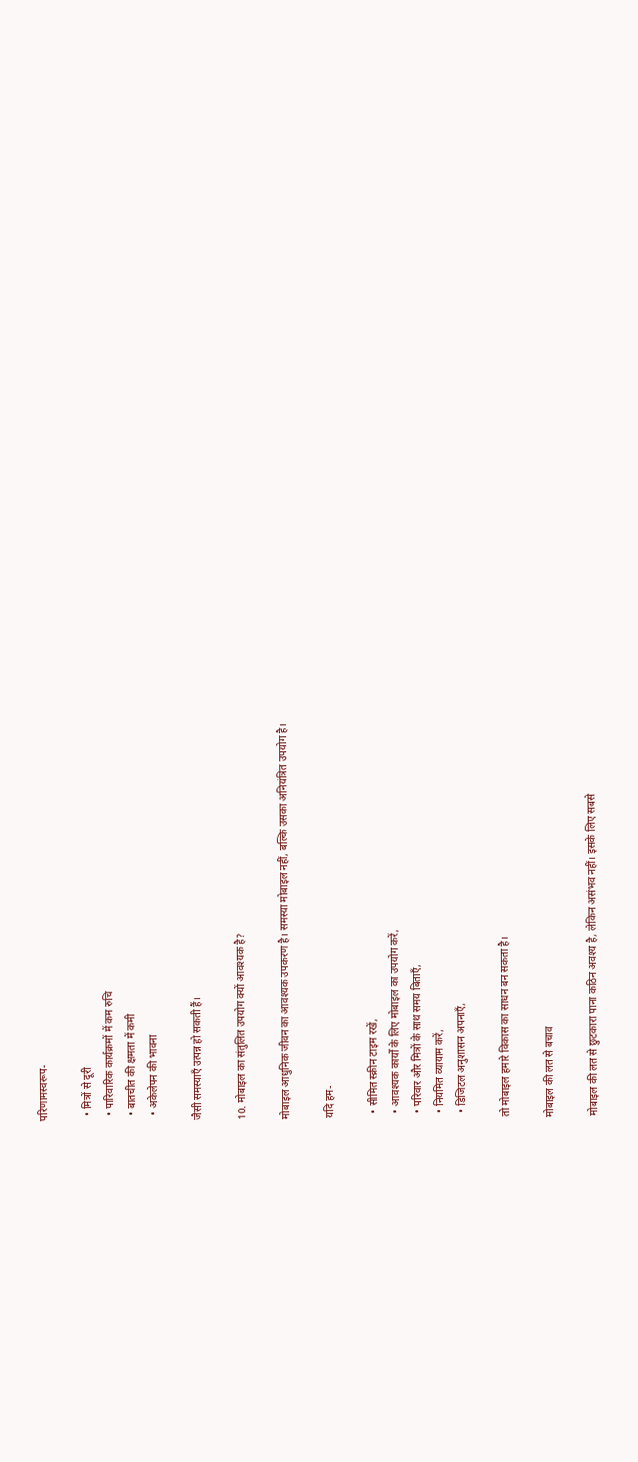परिणामस्वरूप-

  • मित्रों से दूरी
  • पारिवारिक कार्यक्रमों में कम रुचि
  • बातचीत की क्षमता में कमी
  • अकेलेपन की भावना

जैसी समस्याएँ उत्पन्न हो सकती हैं।

10. मोबाइल का संतुलित उपयोग क्यों आवश्यक है?

मोबाइल आधुनिक जीवन का आवश्यक उपकरण है। समस्या मोबाइल नहीं, बल्कि उसका अनियंत्रित उपयोग है।

यदि हम-

  • सीमित स्क्रीन टाइम रखें,
  • आवश्यक कार्यों के लिए मोबाइल का उपयोग करें,
  • परिवार और मित्रों के साथ समय बिताएँ,
  • नियमित व्यायाम करें,
  • डिजिटल अनुशासन अपनाएँ,

तो मोबाइल हमारे विकास का साधन बन सकता है।

मोबाइल की लत से बचाव

मोबाइल की लत से छुटकारा पाना कठिन अवश्य है, लेकिन असंभव नहीं। इसके लिए सबसे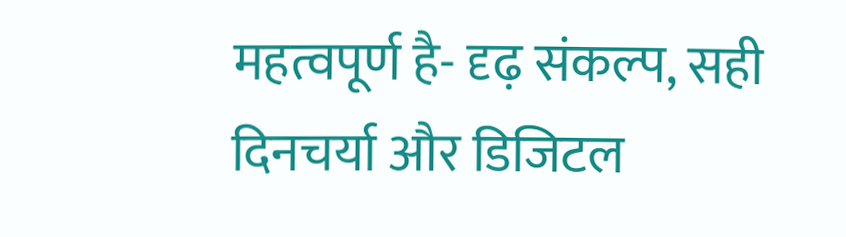महत्वपूर्ण है- दृढ़ संकल्प, सही दिनचर्या और डिजिटल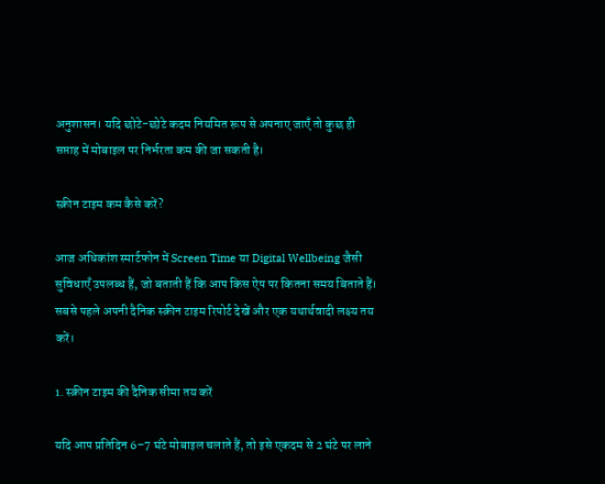अनुशासन। यदि छोटे-छोटे कदम नियमित रूप से अपनाए जाएँ तो कुछ ही सप्ताह में मोबाइल पर निर्भरता कम की जा सकती है।

स्क्रीन टाइम कम कैसे करें?

आज अधिकांश स्मार्टफोन में Screen Time या Digital Wellbeing जैसी सुविधाएँ उपलब्ध हैं, जो बताती हैं कि आप किस ऐप पर कितना समय बिताते हैं। सबसे पहले अपनी दैनिक स्क्रीन टाइम रिपोर्ट देखें और एक यथार्थवादी लक्ष्य तय करें।

1. स्क्रीन टाइम की दैनिक सीमा तय करें

यदि आप प्रतिदिन 6–7 घंटे मोबाइल चलाते हैं, तो इसे एकदम से 2 घंटे पर लाने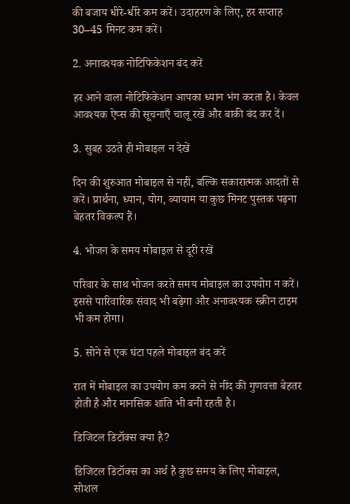की बजाय धीरे-धीरे कम करें। उदाहरण के लिए, हर सप्ताह 30–45 मिनट कम करें।

2. अनावश्यक नोटिफिकेशन बंद करें

हर आने वाला नोटिफिकेशन आपका ध्यान भंग करता है। केवल आवश्यक ऐप्स की सूचनाएँ चालू रखें और बाकी बंद कर दें।

3. सुबह उठते ही मोबाइल न देखें

दिन की शुरुआत मोबाइल से नहीं, बल्कि सकारात्मक आदतों से करें। प्रार्थना, ध्यान, योग, व्यायाम या कुछ मिनट पुस्तक पढ़ना बेहतर विकल्प हैं।

4. भोजन के समय मोबाइल से दूरी रखें

परिवार के साथ भोजन करते समय मोबाइल का उपयोग न करें। इससे पारिवारिक संवाद भी बढ़ेगा और अनावश्यक स्क्रीन टाइम भी कम होगा।

5. सोने से एक घंटा पहले मोबाइल बंद करें

रात में मोबाइल का उपयोग कम करने से नींद की गुणवत्ता बेहतर होती है और मानसिक शांति भी बनी रहती है।

डिजिटल डिटॉक्स क्या है?

डिजिटल डिटॉक्स का अर्थ है कुछ समय के लिए मोबाइल, सोशल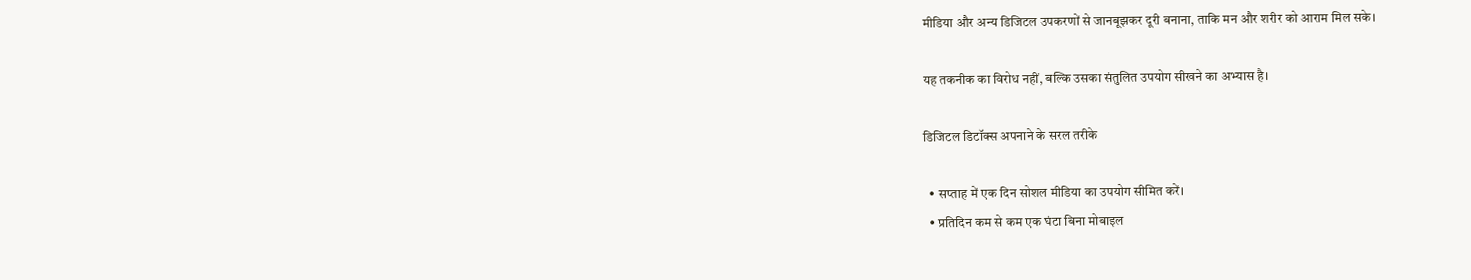मीडिया और अन्य डिजिटल उपकरणों से जानबूझकर दूरी बनाना, ताकि मन और शरीर को आराम मिल सके।

यह तकनीक का विरोध नहीं, बल्कि उसका संतुलित उपयोग सीखने का अभ्यास है।

डिजिटल डिटॉक्स अपनाने के सरल तरीके

  • सप्ताह में एक दिन सोशल मीडिया का उपयोग सीमित करें।
  • प्रतिदिन कम से कम एक घंटा बिना मोबाइल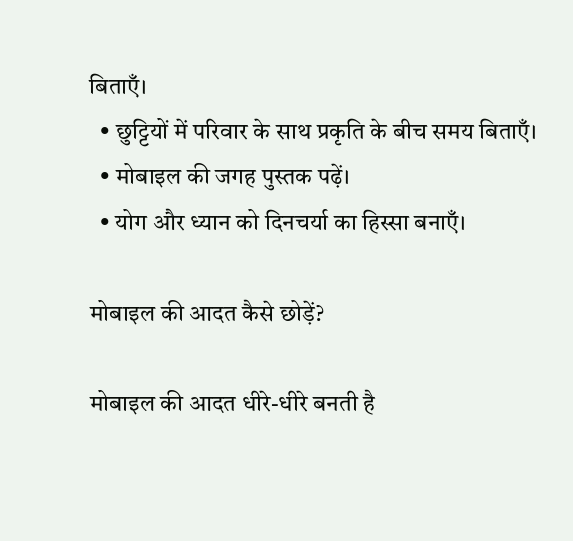बिताएँ।
  • छुट्टियों में परिवार के साथ प्रकृति के बीच समय बिताएँ।
  • मोबाइल की जगह पुस्तक पढ़ें।
  • योग और ध्यान को दिनचर्या का हिस्सा बनाएँ।

मोबाइल की आदत कैसे छोड़ें?

मोबाइल की आदत धीरे-धीरे बनती है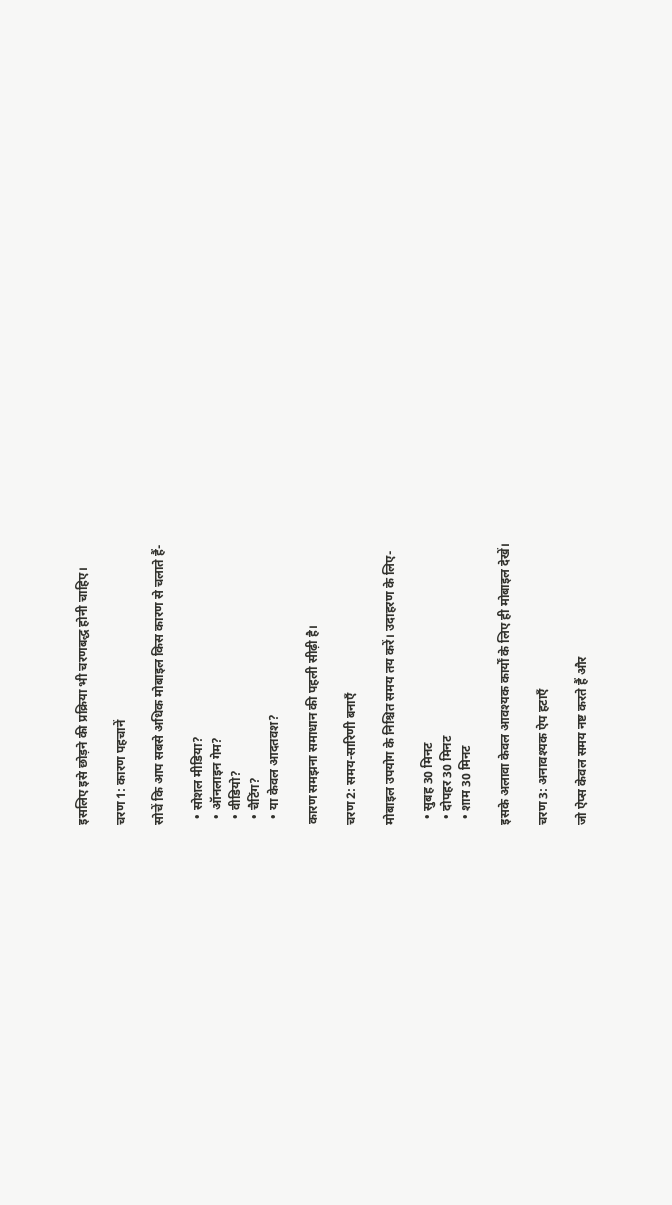इसलिए इसे छोड़ने की प्रक्रिया भी चरणबद्ध होनी चाहिए।

चरण 1: कारण पहचानें

सोचें कि आप सबसे अधिक मोबाइल किस कारण से चलाते हैं-

  • सोशल मीडिया?
  • ऑनलाइन गेम?
  • वीडियो?
  • चैटिंग?
  • या केवल आदतवश?

कारण समझना समाधान की पहली सीढ़ी है।

चरण 2: समय-सारिणी बनाएँ

मोबाइल उपयोग के निश्चित समय तय करें। उदाहरण के लिए-

  • सुबह 30 मिनट
  • दोपहर 30 मिनट
  • शाम 30 मिनट

इसके अलावा केवल आवश्यक कार्यों के लिए ही मोबाइल देखें।

चरण 3: अनावश्यक ऐप हटाएँ

जो ऐप्स केवल समय नष्ट करते हैं और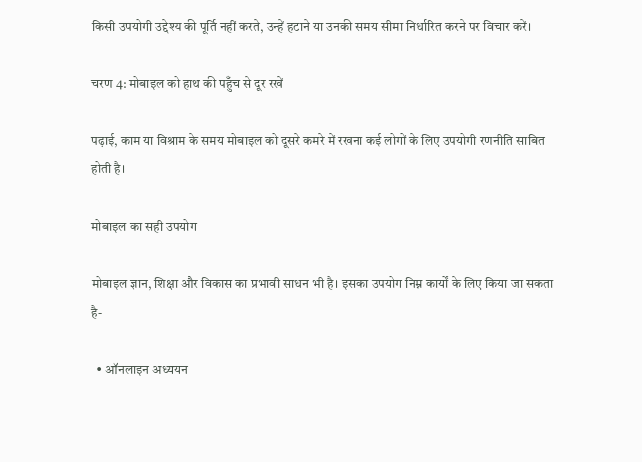किसी उपयोगी उद्देश्य की पूर्ति नहीं करते, उन्हें हटाने या उनकी समय सीमा निर्धारित करने पर विचार करें।

चरण 4: मोबाइल को हाथ की पहुँच से दूर रखें

पढ़ाई, काम या विश्राम के समय मोबाइल को दूसरे कमरे में रखना कई लोगों के लिए उपयोगी रणनीति साबित होती है।

मोबाइल का सही उपयोग

मोबाइल ज्ञान, शिक्षा और विकास का प्रभावी साधन भी है। इसका उपयोग निम्न कार्यों के लिए किया जा सकता है-

  • ऑनलाइन अध्ययन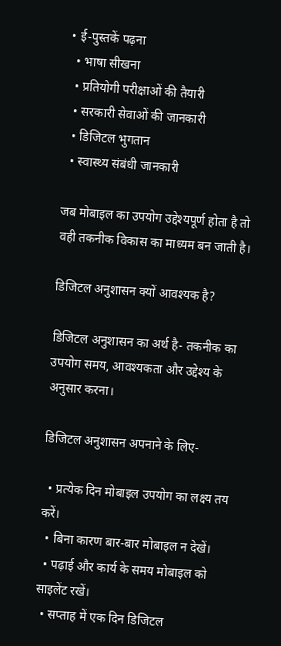• ई-पुस्तकें पढ़ना
  • भाषा सीखना
  • प्रतियोगी परीक्षाओं की तैयारी
  • सरकारी सेवाओं की जानकारी
  • डिजिटल भुगतान
  • स्वास्थ्य संबंधी जानकारी

जब मोबाइल का उपयोग उद्देश्यपूर्ण होता है तो वही तकनीक विकास का माध्यम बन जाती है।

डिजिटल अनुशासन क्यों आवश्यक है?

डिजिटल अनुशासन का अर्थ है- तकनीक का उपयोग समय, आवश्यकता और उद्देश्य के अनुसार करना।

डिजिटल अनुशासन अपनाने के लिए-

  • प्रत्येक दिन मोबाइल उपयोग का लक्ष्य तय करें।
  • बिना कारण बार-बार मोबाइल न देखें।
  • पढ़ाई और कार्य के समय मोबाइल को साइलेंट रखें।
  • सप्ताह में एक दिन डिजिटल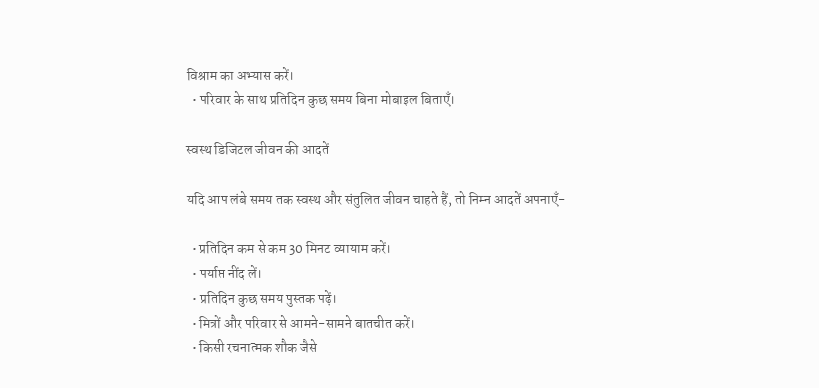विश्राम का अभ्यास करें।
  • परिवार के साथ प्रतिदिन कुछ समय बिना मोबाइल बिताएँ।

स्वस्थ डिजिटल जीवन की आदतें

यदि आप लंबे समय तक स्वस्थ और संतुलित जीवन चाहते हैं, तो निम्न आदतें अपनाएँ-

  • प्रतिदिन कम से कम 30 मिनट व्यायाम करें।
  • पर्याप्त नींद लें।
  • प्रतिदिन कुछ समय पुस्तक पढ़ें।
  • मित्रों और परिवार से आमने-सामने बातचीत करें।
  • किसी रचनात्मक शौक जैसे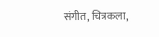संगीत, चित्रकला,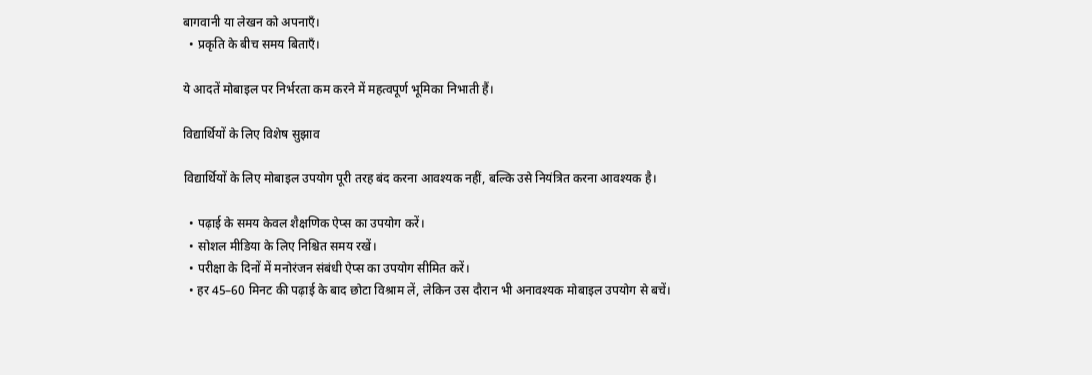बागवानी या लेखन को अपनाएँ।
  • प्रकृति के बीच समय बिताएँ।

ये आदतें मोबाइल पर निर्भरता कम करने में महत्वपूर्ण भूमिका निभाती हैं।

विद्यार्थियों के लिए विशेष सुझाव

विद्यार्थियों के लिए मोबाइल उपयोग पूरी तरह बंद करना आवश्यक नहीं, बल्कि उसे नियंत्रित करना आवश्यक है।

  • पढ़ाई के समय केवल शैक्षणिक ऐप्स का उपयोग करें।
  • सोशल मीडिया के लिए निश्चित समय रखें।
  • परीक्षा के दिनों में मनोरंजन संबंधी ऐप्स का उपयोग सीमित करें।
  • हर 45–60 मिनट की पढ़ाई के बाद छोटा विश्राम लें, लेकिन उस दौरान भी अनावश्यक मोबाइल उपयोग से बचें।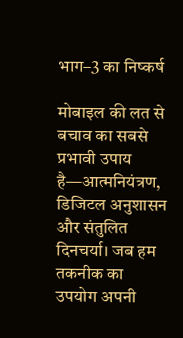भाग–3 का निष्कर्ष

मोबाइल की लत से बचाव का सबसे प्रभावी उपाय है—आत्मनियंत्रण, डिजिटल अनुशासन और संतुलित दिनचर्या। जब हम तकनीक का उपयोग अपनी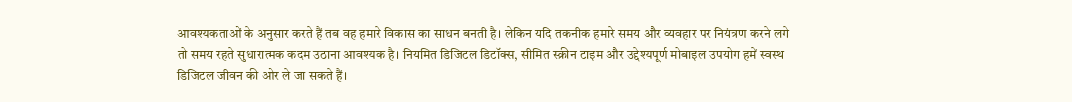आवश्यकताओं के अनुसार करते हैं तब वह हमारे विकास का साधन बनती है। लेकिन यदि तकनीक हमारे समय और व्यवहार पर नियंत्रण करने लगे तो समय रहते सुधारात्मक कदम उठाना आवश्यक है। नियमित डिजिटल डिटॉक्स, सीमित स्क्रीन टाइम और उद्देश्यपूर्ण मोबाइल उपयोग हमें स्वस्थ डिजिटल जीवन की ओर ले जा सकते हैं।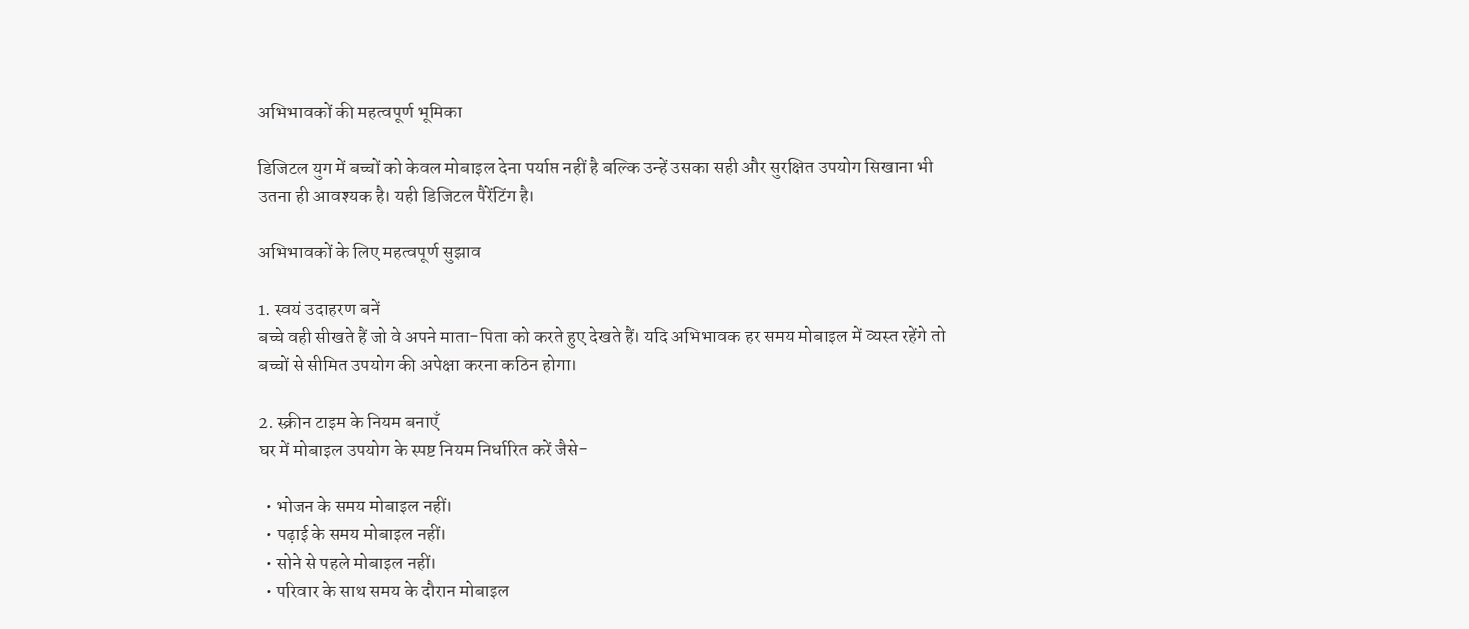अभिभावकों की महत्वपूर्ण भूमिका

डिजिटल युग में बच्चों को केवल मोबाइल देना पर्याप्त नहीं है बल्कि उन्हें उसका सही और सुरक्षित उपयोग सिखाना भी उतना ही आवश्यक है। यही डिजिटल पैरेंटिंग है।

अभिभावकों के लिए महत्वपूर्ण सुझाव

1. स्वयं उदाहरण बनें
बच्चे वही सीखते हैं जो वे अपने माता-पिता को करते हुए देखते हैं। यदि अभिभावक हर समय मोबाइल में व्यस्त रहेंगे तो बच्चों से सीमित उपयोग की अपेक्षा करना कठिन होगा।

2. स्क्रीन टाइम के नियम बनाएँ
घर में मोबाइल उपयोग के स्पष्ट नियम निर्धारित करें जैसे-

  • भोजन के समय मोबाइल नहीं।
  • पढ़ाई के समय मोबाइल नहीं।
  • सोने से पहले मोबाइल नहीं।
  • परिवार के साथ समय के दौरान मोबाइल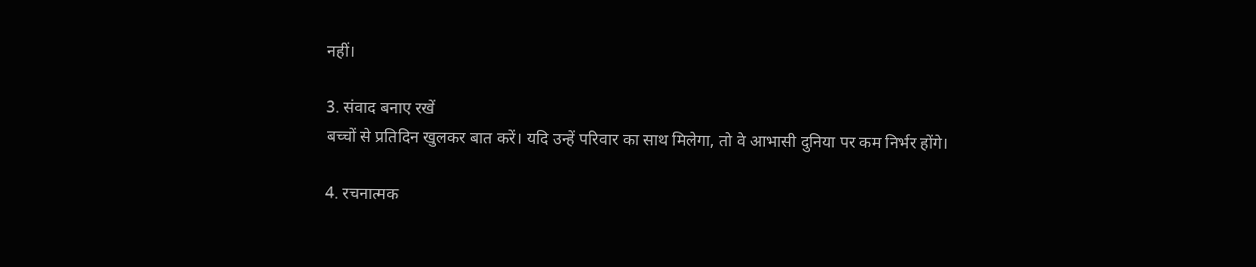नहीं।

3. संवाद बनाए रखें
बच्चों से प्रतिदिन खुलकर बात करें। यदि उन्हें परिवार का साथ मिलेगा, तो वे आभासी दुनिया पर कम निर्भर होंगे।

4. रचनात्मक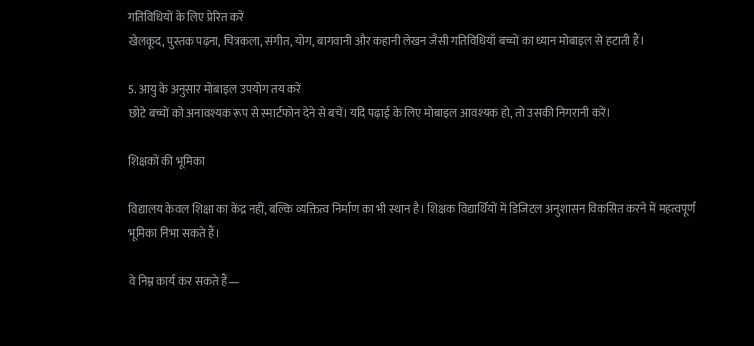गतिविधियों के लिए प्रेरित करें
खेलकूद, पुस्तक पढ़ना, चित्रकला, संगीत, योग, बागवानी और कहानी लेखन जैसी गतिविधियाँ बच्चों का ध्यान मोबाइल से हटाती हैं।

5. आयु के अनुसार मोबाइल उपयोग तय करें
छोटे बच्चों को अनावश्यक रूप से स्मार्टफोन देने से बचें। यदि पढ़ाई के लिए मोबाइल आवश्यक हो, तो उसकी निगरानी करें।

शिक्षकों की भूमिका

विद्यालय केवल शिक्षा का केंद्र नहीं, बल्कि व्यक्तित्व निर्माण का भी स्थान है। शिक्षक विद्यार्थियों में डिजिटल अनुशासन विकसित करने में महत्वपूर्ण भूमिका निभा सकते हैं।

वे निम्न कार्य कर सकते हैं—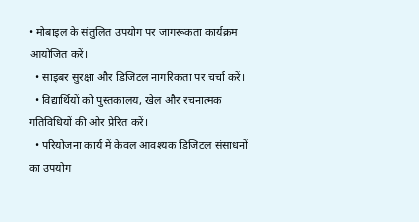• मोबाइल के संतुलित उपयोग पर जागरूकता कार्यक्रम आयोजित करें।
  • साइबर सुरक्षा और डिजिटल नागरिकता पर चर्चा करें।
  • विद्यार्थियों को पुस्तकालय, खेल और रचनात्मक गतिविधियों की ओर प्रेरित करें।
  • परियोजना कार्य में केवल आवश्यक डिजिटल संसाधनों का उपयोग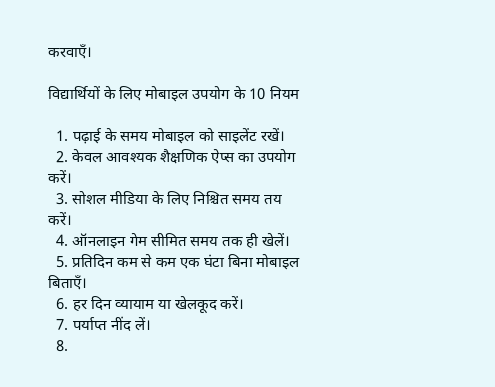करवाएँ।

विद्यार्थियों के लिए मोबाइल उपयोग के 10 नियम

  1. पढ़ाई के समय मोबाइल को साइलेंट रखें।
  2. केवल आवश्यक शैक्षणिक ऐप्स का उपयोग करें।
  3. सोशल मीडिया के लिए निश्चित समय तय करें।
  4. ऑनलाइन गेम सीमित समय तक ही खेलें।
  5. प्रतिदिन कम से कम एक घंटा बिना मोबाइल बिताएँ।
  6. हर दिन व्यायाम या खेलकूद करें।
  7. पर्याप्त नींद लें।
  8.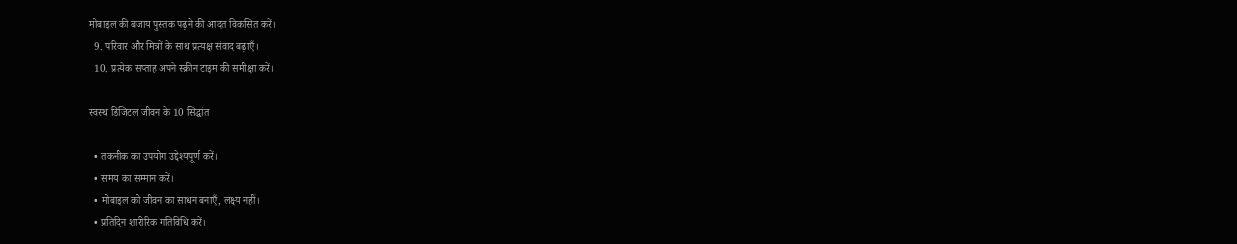मोबाइल की बजाय पुस्तक पढ़ने की आदत विकसित करें।
  9. परिवार और मित्रों के साथ प्रत्यक्ष संवाद बढ़ाएँ।
  10. प्रत्येक सप्ताह अपने स्क्रीन टाइम की समीक्षा करें।

स्वस्थ डिजिटल जीवन के 10 सिद्धांत

  • तकनीक का उपयोग उद्देश्यपूर्ण करें।
  • समय का सम्मान करें।
  • मोबाइल को जीवन का साधन बनाएँ, लक्ष्य नहीं।
  • प्रतिदिन शारीरिक गतिविधि करें।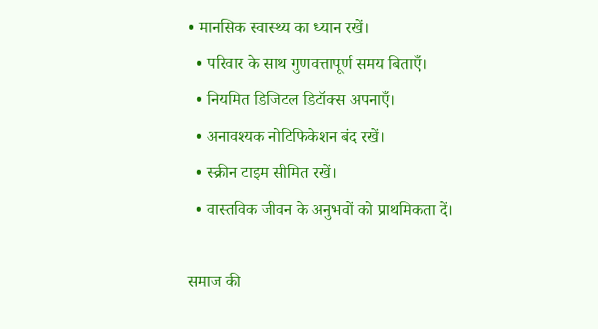• मानसिक स्वास्थ्य का ध्यान रखें।
  • परिवार के साथ गुणवत्तापूर्ण समय बिताएँ।
  • नियमित डिजिटल डिटॉक्स अपनाएँ।
  • अनावश्यक नोटिफिकेशन बंद रखें।
  • स्क्रीन टाइम सीमित रखें।
  • वास्तविक जीवन के अनुभवों को प्राथमिकता दें।

समाज की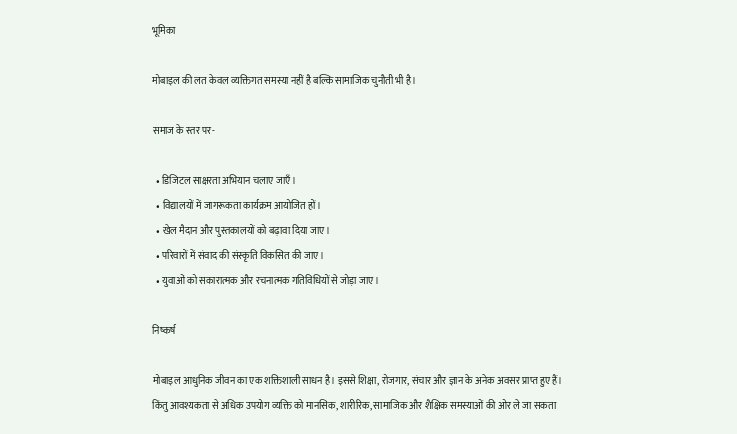भूमिका

मोबाइल की लत केवल व्यक्तिगत समस्या नहीं है बल्कि सामाजिक चुनौती भी है।

समाज के स्तर पर-

  • डिजिटल साक्षरता अभियान चलाए जाएँ।
  • विद्यालयों में जागरूकता कार्यक्रम आयोजित हों।
  • खेल मैदान और पुस्तकालयों को बढ़ावा दिया जाए।
  • परिवारों में संवाद की संस्कृति विकसित की जाए।
  • युवाओं को सकारात्मक और रचनात्मक गतिविधियों से जोड़ा जाए।

निष्कर्ष

मोबाइल आधुनिक जीवन का एक शक्तिशाली साधन है। इससे शिक्षा, रोजगार, संचार और ज्ञान के अनेक अवसर प्राप्त हुए हैं। किंतु आवश्यकता से अधिक उपयोग व्यक्ति को मानसिक, शारीरिक, सामाजिक और शैक्षिक समस्याओं की ओर ले जा सकता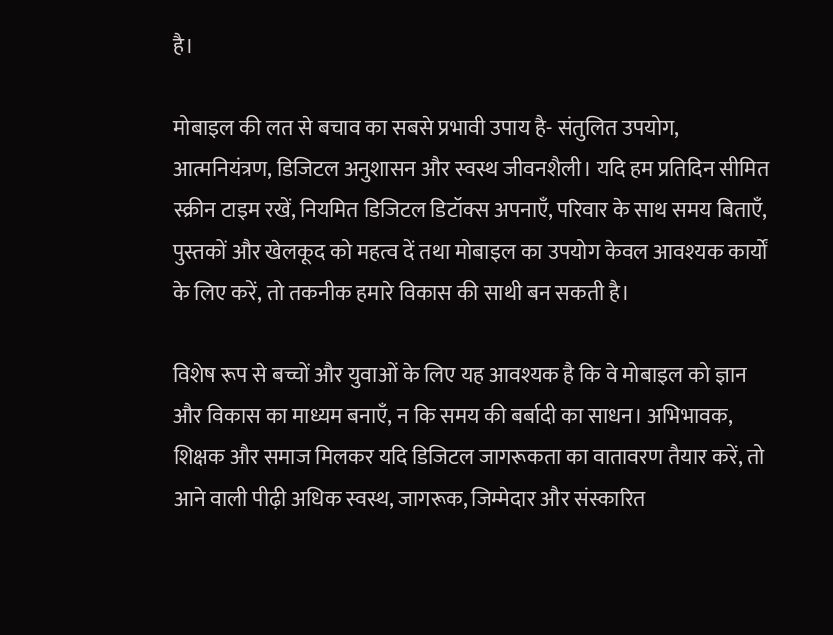है।

मोबाइल की लत से बचाव का सबसे प्रभावी उपाय है- संतुलित उपयोग, आत्मनियंत्रण, डिजिटल अनुशासन और स्वस्थ जीवनशैली। यदि हम प्रतिदिन सीमित स्क्रीन टाइम रखें, नियमित डिजिटल डिटॉक्स अपनाएँ, परिवार के साथ समय बिताएँ, पुस्तकों और खेलकूद को महत्व दें तथा मोबाइल का उपयोग केवल आवश्यक कार्यों के लिए करें, तो तकनीक हमारे विकास की साथी बन सकती है।

विशेष रूप से बच्चों और युवाओं के लिए यह आवश्यक है कि वे मोबाइल को ज्ञान और विकास का माध्यम बनाएँ, न कि समय की बर्बादी का साधन। अभिभावक, शिक्षक और समाज मिलकर यदि डिजिटल जागरूकता का वातावरण तैयार करें, तो आने वाली पीढ़ी अधिक स्वस्थ, जागरूक, जिम्मेदार और संस्कारित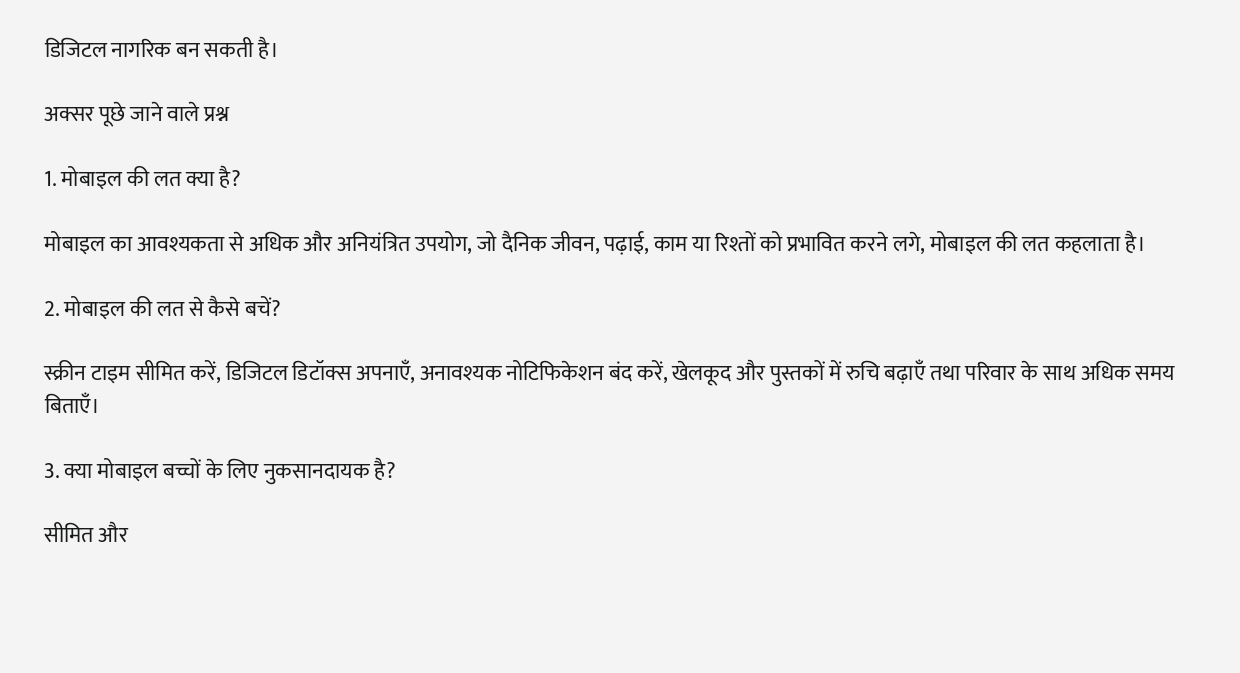डिजिटल नागरिक बन सकती है।

अक्सर पूछे जाने वाले प्रश्न

1. मोबाइल की लत क्या है?

मोबाइल का आवश्यकता से अधिक और अनियंत्रित उपयोग, जो दैनिक जीवन, पढ़ाई, काम या रिश्तों को प्रभावित करने लगे, मोबाइल की लत कहलाता है।

2. मोबाइल की लत से कैसे बचें?

स्क्रीन टाइम सीमित करें, डिजिटल डिटॉक्स अपनाएँ, अनावश्यक नोटिफिकेशन बंद करें, खेलकूद और पुस्तकों में रुचि बढ़ाएँ तथा परिवार के साथ अधिक समय बिताएँ।

3. क्या मोबाइल बच्चों के लिए नुकसानदायक है?

सीमित और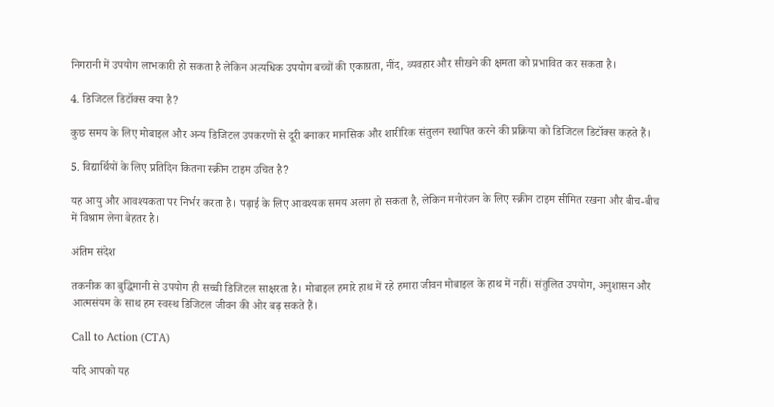निगरानी में उपयोग लाभकारी हो सकता है लेकिन अत्यधिक उपयोग बच्चों की एकाग्रता, नींद, व्यवहार और सीखने की क्षमता को प्रभावित कर सकता है।

4. डिजिटल डिटॉक्स क्या है?

कुछ समय के लिए मोबाइल और अन्य डिजिटल उपकरणों से दूरी बनाकर मानसिक और शारीरिक संतुलन स्थापित करने की प्रक्रिया को डिजिटल डिटॉक्स कहते हैं।

5. विद्यार्थियों के लिए प्रतिदिन कितना स्क्रीन टाइम उचित है?

यह आयु और आवश्यकता पर निर्भर करता है। पढ़ाई के लिए आवश्यक समय अलग हो सकता है, लेकिन मनोरंजन के लिए स्क्रीन टाइम सीमित रखना और बीच-बीच में विश्राम लेना बेहतर है।

अंतिम संदेश

तकनीक का बुद्धिमानी से उपयोग ही सच्ची डिजिटल साक्षरता है। मोबाइल हमारे हाथ में रहे हमारा जीवन मोबाइल के हाथ में नहीं। संतुलित उपयोग, अनुशासन और आत्मसंयम के साथ हम स्वस्थ डिजिटल जीवन की ओर बढ़ सकते हैं।

Call to Action (CTA)

यदि आपको यह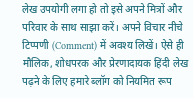लेख उपयोगी लगा हो तो इसे अपने मित्रों और परिवार के साथ साझा करें। अपने विचार नीचे टिप्पणी (Comment) में अवश्य लिखें। ऐसे ही मौलिक, शोधपरक और प्रेरणादायक हिंदी लेख पढ़ने के लिए हमारे ब्लॉग को नियमित रूप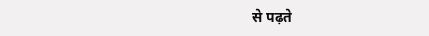से पढ़ते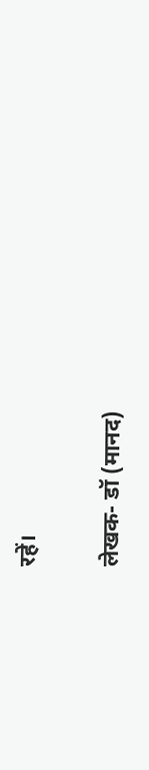रहें।

लेखक- डॉ (मानद)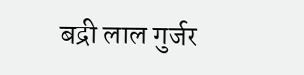बद्री लाल गुर्जर